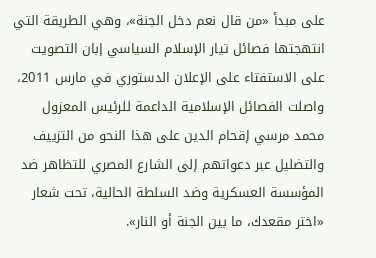على مبدأ «من قال نعم دخل الجنة»، وهي الطريقة التي انتهجتها فصائل تيار الإسلام السياسي إبان التصويت على الاستفتاء على الإعلان الدستوري في مارس 2011، واصلت الفصائل الإسلامية الداعمة للرئيس المعزول محمد مرسي إقحام الدين على هذا النحو من التزييف والتضليل عبر دعواتهم إلى الشارع المصري للتظاهر ضد المؤسسة العسكرية وضد السلطة الحالية، تحت شعار «اختر مقعدك، ما بين الجنة أو النار».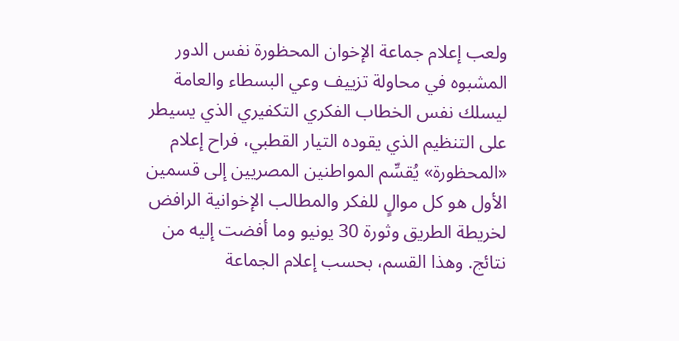ولعب إعلام جماعة الإخوان المحظورة نفس الدور المشبوه في محاولة تزييف وعي البسطاء والعامة ليسلك نفس الخطاب الفكري التكفيري الذي يسيطر على التنظيم الذي يقوده التيار القطبي، فراح إعلام «المحظورة» يُقسِّم المواطنين المصريين إلى قسمين الأول هو كل موالٍ للفكر والمطالب الإخوانية الرافض لخريطة الطريق وثورة 30 يونيو وما أفضت إليه من نتائج. وهذا القسم، بحسب إعلام الجماعة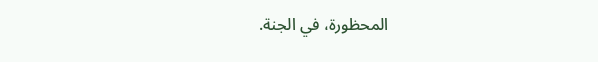المحظورة، في الجنة.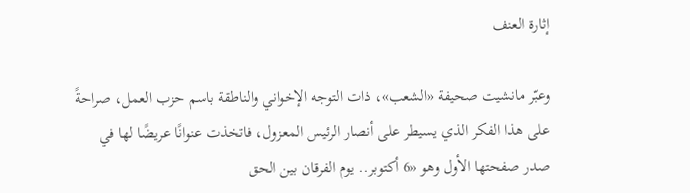إثارة العنف

وعبّر مانشيت صحيفة «الشعب»، ذات التوجه الإخواني والناطقة باسم حزب العمل، صراحةً على هذا الفكر الذي يسيطر على أنصار الرئيس المعزول، فاتخذت عنوانًا عريضًا لها في صدر صفحتها الأول وهو «6 أكتوبر.. يوم الفرقان بين الحق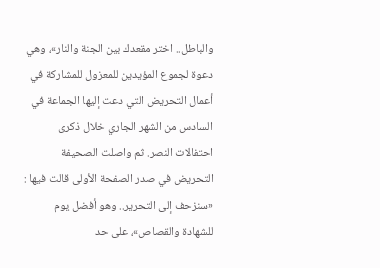والباطل.. اختر مقعدك بين الجنة والنار»، وهي دعوة لجموع المؤيدين للمعزول للمشاركة في أعمال التحريض التي دعت إليها الجماعة في السادس من الشهر الجاري خلال ذكرى احتفالات النصر. ثم واصلت الصحيفة التحريض في صدر الصفحة الأولى قالت فيها : «سنزحف إلى التحرير.. وهو أفضل يوم للشهادة والقصاص»، على حد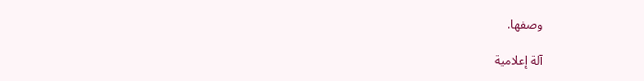وصفها.

آلة إعلامية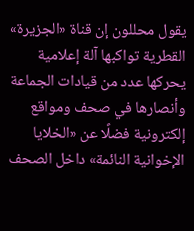يقول محللون إن قناة «الجزيرة» القطرية تواكبها آلة إعلامية يحركها عدد من قيادات الجماعة وأنصارها في صحف ومواقع إلكترونية فضلًا عن «الخلايا الإخوانية النائمة» داخل الصحف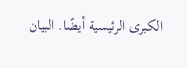الكبرى الرئيسية أيضًا. البيان